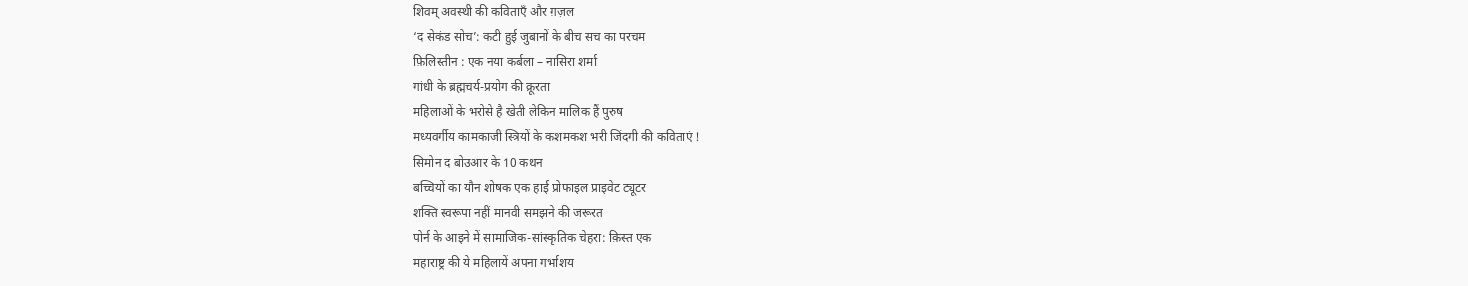शिवम् अवस्थी की कविताएँ और ग़ज़ल
‘द सेकंड सोच’: कटी हुई जुबानों के बीच सच का परचम
फ़िलिस्तीन : एक नया कर्बला – नासिरा शर्मा
गांधी के ब्रह्मचर्य-प्रयोग की क्रूरता
महिलाओं के भरोसे है खेती लेकिन मालिक हैं पुरुष
मध्यवर्गीय कामकाजी स्त्रियों के कशमकश भरी जिंदगी की कविताएं !
सिमोन द बोउआर के 10 कथन
बच्चियों का यौन शोषक एक हाई प्रोफाइल प्राइवेट ट्यूटर
शक्ति स्वरूपा नहीं मानवी समझने की जरूरत
पोर्न के आइने में सामाजिक-सांस्कृतिक चेहरा: क़िस्त एक
महाराष्ट्र की ये महिलायें अपना गर्भाशय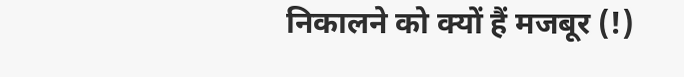निकालने को क्यों हैं मजबूर (!)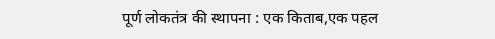पूर्ण लोकतंत्र की स्थापना : एक किताब,एक पहल